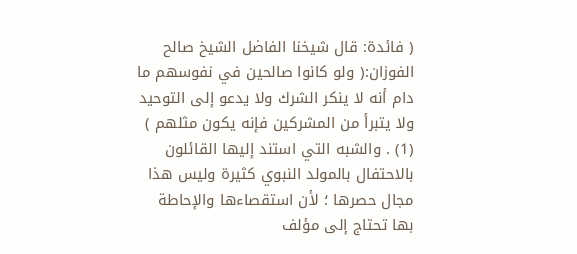( فائدة: قال شيخنا الفاضل الشيخ صالح الفوزان:( ولو كانوا صالحين في نفوسهم ما دام أنه لا ينكر الشرك ولا يدعو إلى التوحيد ولا يتبرأ من المشركين فإنه يكون مثلهم ) (1) . والشبه التي استند إليها القائلون بالاحتفال بالمولد النبوي كثيرة وليس هذا مجال حصرها ؛ لأن استقصاءها والإحاطة بها تحتاج إلى مؤلف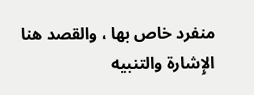منفرد خاص بها ، والقصد هنا الإِشارة والتنبيه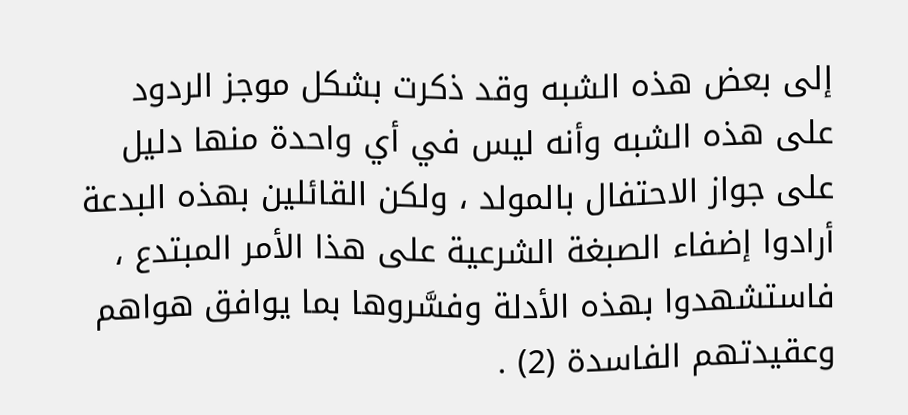إلى بعض هذه الشبه وقد ذكرت بشكل موجز الردود على هذه الشبه وأنه ليس في أي واحدة منها دليل على جواز الاحتفال بالمولد ، ولكن القائلين بهذه البدعة أرادوا إضفاء الصبغة الشرعية على هذا الأمر المبتدع ، فاستشهدوا بهذه الأدلة وفسَّروها بما يوافق هواهم وعقيدتهم الفاسدة (2) .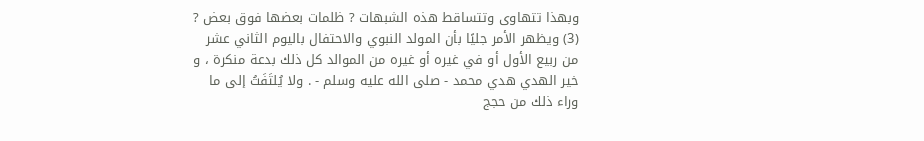وبهذا تتهاوى وتتساقط هذه الشبهات ? ظلمات بعضها فوق بعض ? (3) ويظهر الأمر جليًا بأن المولد النبوي والاحتفال باليوم الثاني عشر من ربيع الأول أو في غيره أو غيره من الموالد كل ذلك بدعة منكرة ، و خير الهدي هدي محمد - صلى الله عليه وسلم - . ولا يُلتَفَتُ إلى ما وراء ذلك من حجج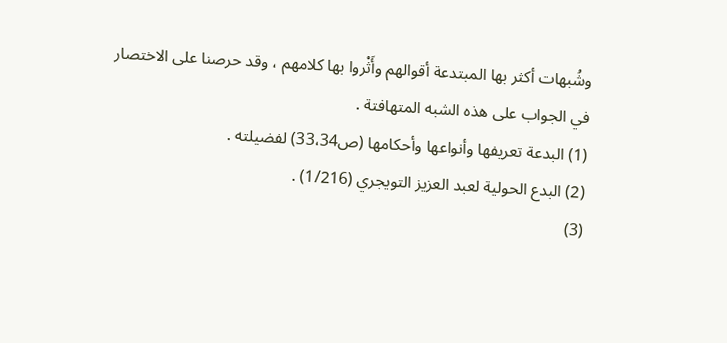وشُبهات أكثر بها المبتدعة أقوالهم وأَثْروا بها كلامهم ، وقد حرصنا على الاختصار في الجواب على هذه الشبه المتهافتة .
(1) البدعة تعريفها وأنواعها وأحكامها (ص33،34) لفضيلته .
(2) البدع الحولية لعبد العزيز التويجري (1/216) .
(3)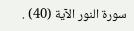سورة النور الآية (40) .